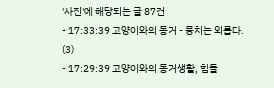'사진'에 해당되는 글 87건
- 17:33:39 고양이와의 동거 - 뭉치는 외롭다. (3)
- 17:29:39 고양이와의 동거생활, 힘들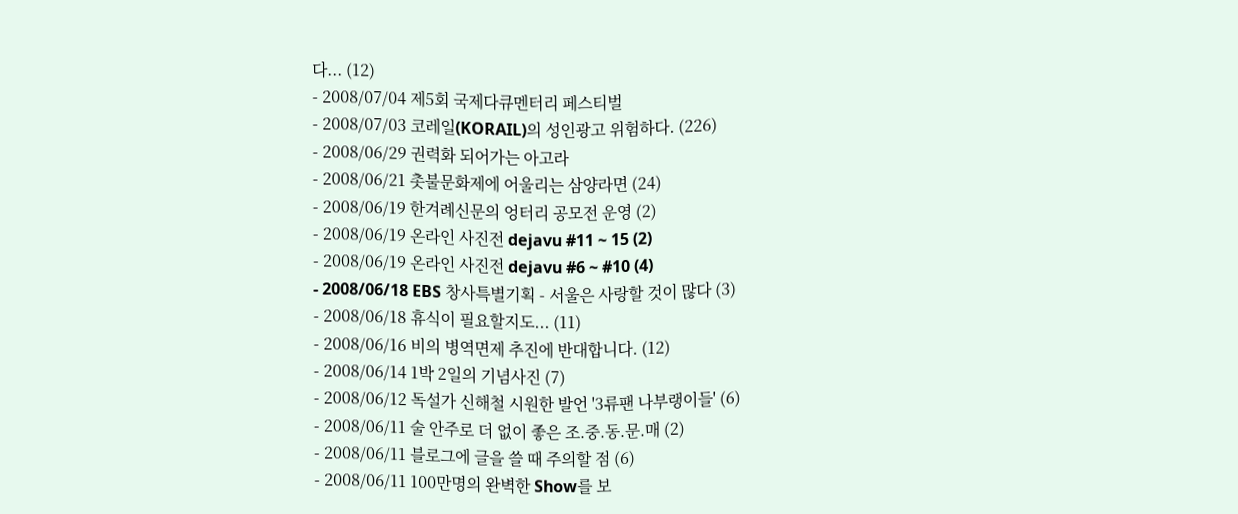다... (12)
- 2008/07/04 제5회 국제다큐멘터리 페스티벌
- 2008/07/03 코레일(KORAIL)의 성인광고 위험하다. (226)
- 2008/06/29 권력화 되어가는 아고라
- 2008/06/21 촛불문화제에 어울리는 삼양라면 (24)
- 2008/06/19 한겨례신문의 엉터리 공모전 운영 (2)
- 2008/06/19 온라인 사진전 dejavu #11 ~ 15 (2)
- 2008/06/19 온라인 사진전 dejavu #6 ~ #10 (4)
- 2008/06/18 EBS 창사특별기획 - 서울은 사랑할 것이 많다 (3)
- 2008/06/18 휴식이 필요할지도... (11)
- 2008/06/16 비의 병역면제 추진에 반대합니다. (12)
- 2008/06/14 1박 2일의 기념사진 (7)
- 2008/06/12 독설가 신해철 시원한 발언 '3류팬 나부랭이들' (6)
- 2008/06/11 술 안주로 더 없이 좋은 조.중.동.문.매 (2)
- 2008/06/11 블로그에 글을 쓸 때 주의할 점 (6)
- 2008/06/11 100만명의 완벽한 Show를 보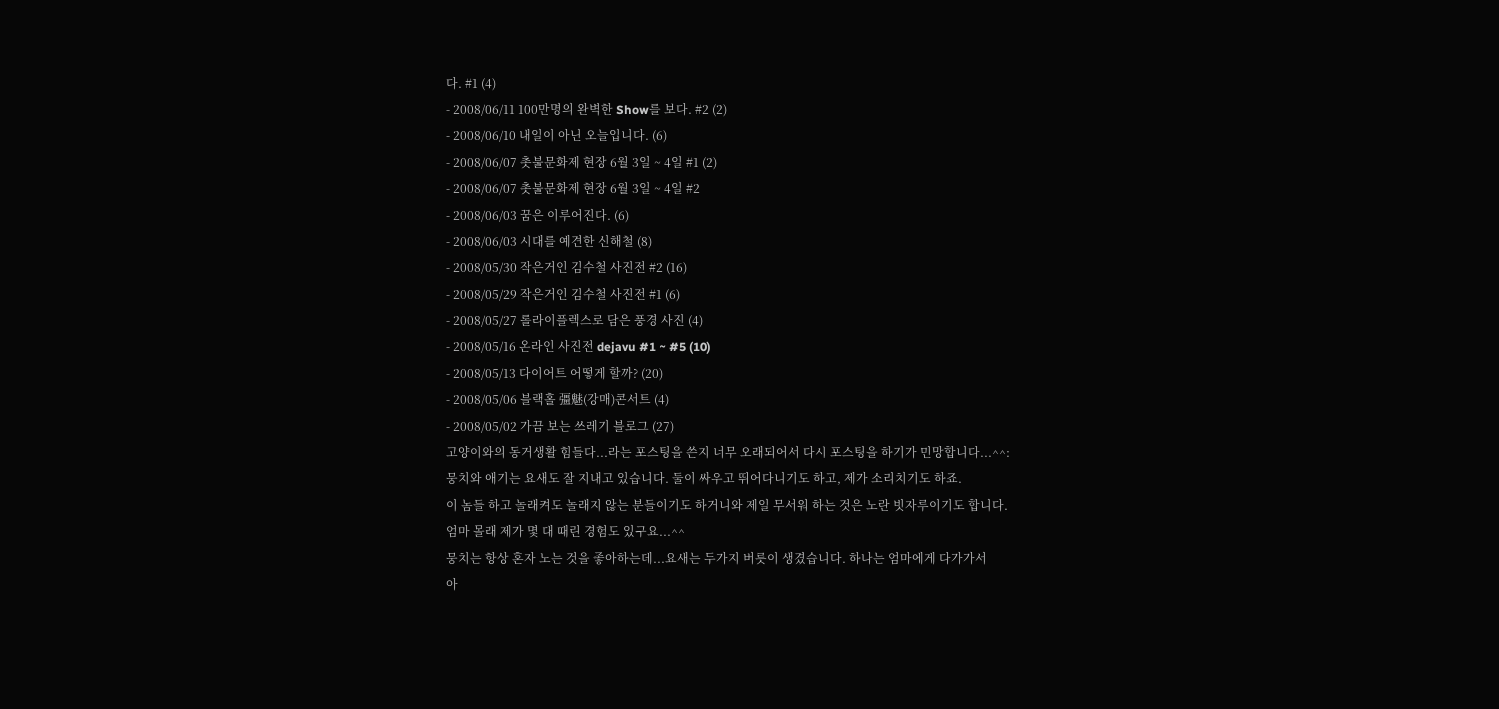다. #1 (4)
- 2008/06/11 100만명의 완벽한 Show를 보다. #2 (2)
- 2008/06/10 내일이 아닌 오늘입니다. (6)
- 2008/06/07 촛불문화제 현장 6월 3일 ~ 4일 #1 (2)
- 2008/06/07 촛불문화제 현장 6월 3일 ~ 4일 #2
- 2008/06/03 꿈은 이루어진다. (6)
- 2008/06/03 시대를 예견한 신해철 (8)
- 2008/05/30 작은거인 김수철 사진전 #2 (16)
- 2008/05/29 작은거인 김수철 사진전 #1 (6)
- 2008/05/27 롤라이플렉스로 담은 풍경 사진 (4)
- 2008/05/16 온라인 사진전 dejavu #1 ~ #5 (10)
- 2008/05/13 다이어트 어떻게 할까? (20)
- 2008/05/06 블랙홀 彊魅(강매)콘서트 (4)
- 2008/05/02 가끔 보는 쓰레기 블로그 (27)
고양이와의 동거생활 힘들다...라는 포스팅을 쓴지 너무 오래되어서 다시 포스팅을 하기가 민망합니다...^^:
뭉치와 애기는 요새도 잘 지내고 있습니다. 둘이 싸우고 뛰어다니기도 하고, 제가 소리치기도 하죠.
이 놈들 하고 놀래켜도 놀래지 않는 분들이기도 하거니와 제일 무서워 하는 것은 노란 빗자루이기도 합니다.
엄마 몰래 제가 몇 대 때린 경험도 있구요...^^
뭉치는 항상 혼자 노는 것을 좋아하는데...요새는 두가지 버릇이 생겼습니다. 하나는 엄마에게 다가가서
아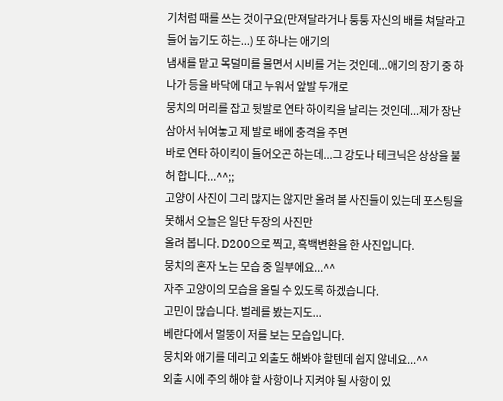기처럼 때를 쓰는 것이구요(만져달라거나 퉁퉁 자신의 배를 쳐달라고 들어 눕기도 하는...) 또 하나는 애기의
냄새를 맡고 목덜미를 물면서 시비를 거는 것인데...애기의 장기 중 하나가 등을 바닥에 대고 누워서 앞발 두개로
뭉치의 머리를 잡고 뒷발로 연타 하이킥을 날리는 것인데...제가 장난삼아서 뉘여놓고 제 발로 배에 충격을 주면
바로 연타 하이킥이 들어오곤 하는데...그 강도나 테크닉은 상상을 불허 합니다...^^;;
고양이 사진이 그리 많지는 않지만 올려 볼 사진들이 있는데 포스팅을 못해서 오늘은 일단 두장의 사진만
올려 봅니다. D200으로 찍고, 흑백변환을 한 사진입니다.
뭉치의 혼자 노는 모습 중 일부에요...^^
자주 고양이의 모습을 올릴 수 있도록 하겠습니다.
고민이 많습니다. 벌레를 봤는지도...
베란다에서 멀뚱이 저를 보는 모습입니다.
뭉치와 애기를 데리고 외출도 해봐야 할텐데 쉽지 않네요...^^
외출 시에 주의 해야 할 사항이나 지켜야 될 사항이 있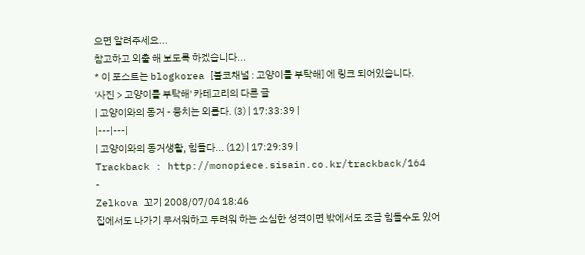으면 알려주세요...
참고하고 외출 해 보도록 하겠습니다...
* 이 포스트는 blogkorea [블코채널 : 고양이를 부탁해] 에 링크 되어있습니다.
'사진 > 고양이를 부탁해' 카테고리의 다른 글
| 고양이와의 동거 - 뭉치는 외롭다. (3) | 17:33:39 |
|---|---|
| 고양이와의 동거생활, 힘들다... (12) | 17:29:39 |
Trackback : http://monopiece.sisain.co.kr/trackback/164
-
Zelkova 꼬기 2008/07/04 18:46
집에서도 나가기 무서워하고 두려워 하는 소심한 성격이면 밖에서도 조금 힘들수도 있어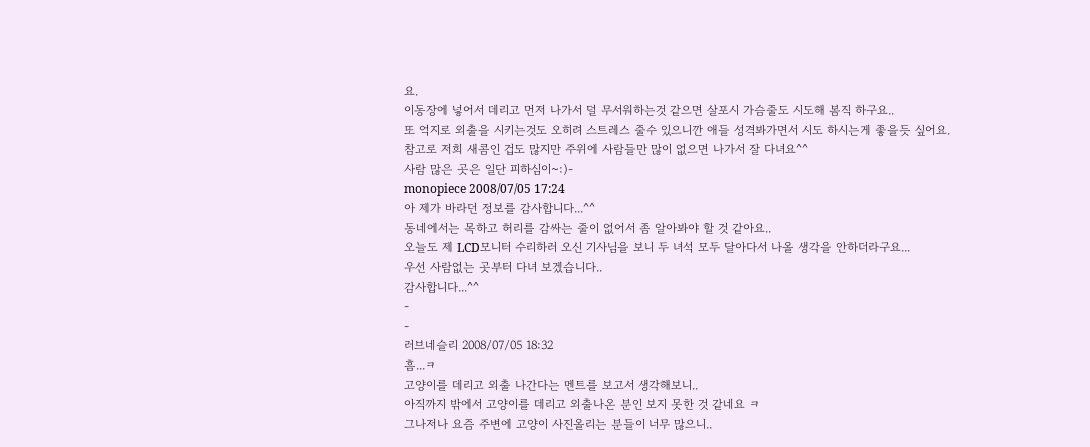요.
이동장에 넣어서 데리고 먼저 나가서 덜 무서워하는것 같으면 살포시 가슴줄도 시도해 봄직 하구요..
또 억지로 외출을 시키는것도 오히려 스트레스 줄수 있으니깐 애들 성격봐가면서 시도 하시는게 좋을듯 싶어요.
참고로 저희 새콤인 겁도 많지만 주위에 사람들만 많이 없으면 나가서 잘 다녀요^^
사람 많은 곳은 일단 피하심이~:)-
monopiece 2008/07/05 17:24
아 제가 바라던 정보를 감사합니다...^^
동네에서는 목하고 허리를 감싸는 줄이 없어서 좀 알아봐야 할 것 같아요..
오늘도 제 LCD모니터 수리하러 오신 기사님을 보니 두 녀석 모두 달아다서 나올 생각을 안하더라구요...
우선 사람없는 곳부터 다녀 보겠습니다..
감사합니다...^^
-
-
러브네슬리 2008/07/05 18:32
흠...ㅋ
고양이를 데리고 외출 나간다는 멘트를 보고서 생각해보니..
아직까지 밖에서 고양이를 데리고 외출나온 분인 보지 못한 것 같네요 ㅋ
그나저나 요즘 주변에 고양이 사진올리는 분들이 너무 많으니..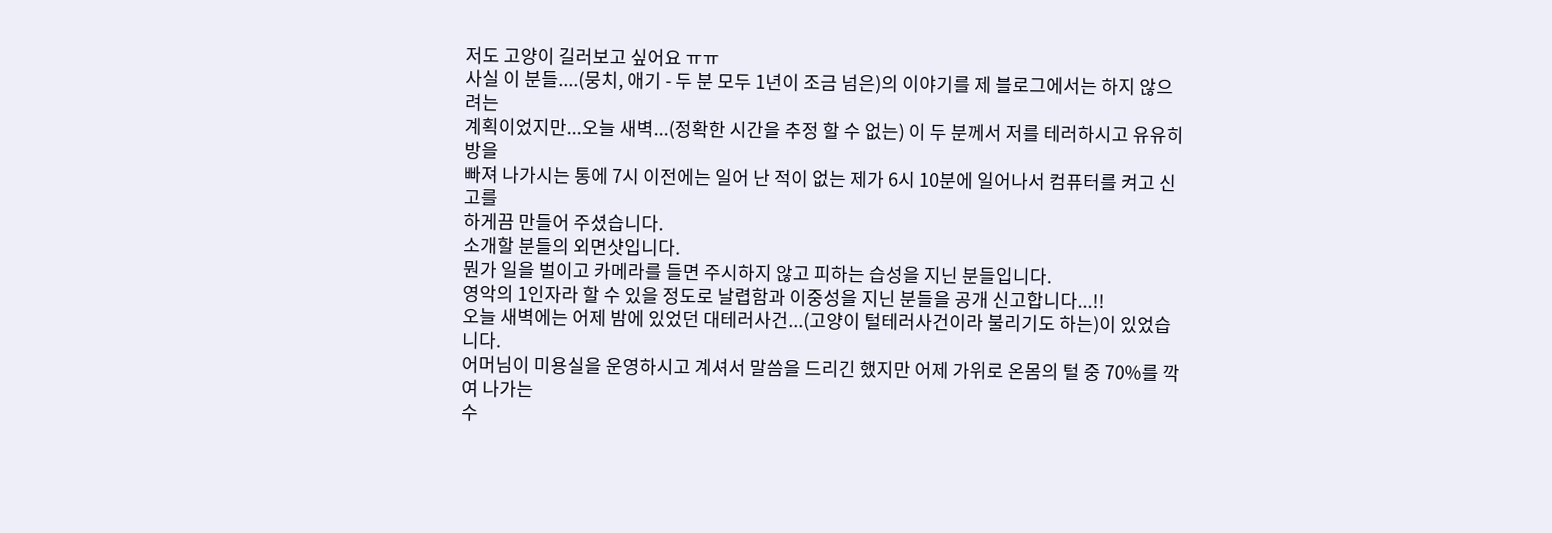저도 고양이 길러보고 싶어요 ㅠㅠ
사실 이 분들....(뭉치, 애기 - 두 분 모두 1년이 조금 넘은)의 이야기를 제 블로그에서는 하지 않으려는
계획이었지만...오늘 새벽...(정확한 시간을 추정 할 수 없는) 이 두 분께서 저를 테러하시고 유유히 방을
빠져 나가시는 통에 7시 이전에는 일어 난 적이 없는 제가 6시 10분에 일어나서 컴퓨터를 켜고 신고를
하게끔 만들어 주셨습니다.
소개할 분들의 외면샷입니다.
뭔가 일을 벌이고 카메라를 들면 주시하지 않고 피하는 습성을 지닌 분들입니다.
영악의 1인자라 할 수 있을 정도로 날렵함과 이중성을 지닌 분들을 공개 신고합니다...!!
오늘 새벽에는 어제 밤에 있었던 대테러사건...(고양이 털테러사건이라 불리기도 하는)이 있었습니다.
어머님이 미용실을 운영하시고 계셔서 말씀을 드리긴 했지만 어제 가위로 온몸의 털 중 70%를 깍여 나가는
수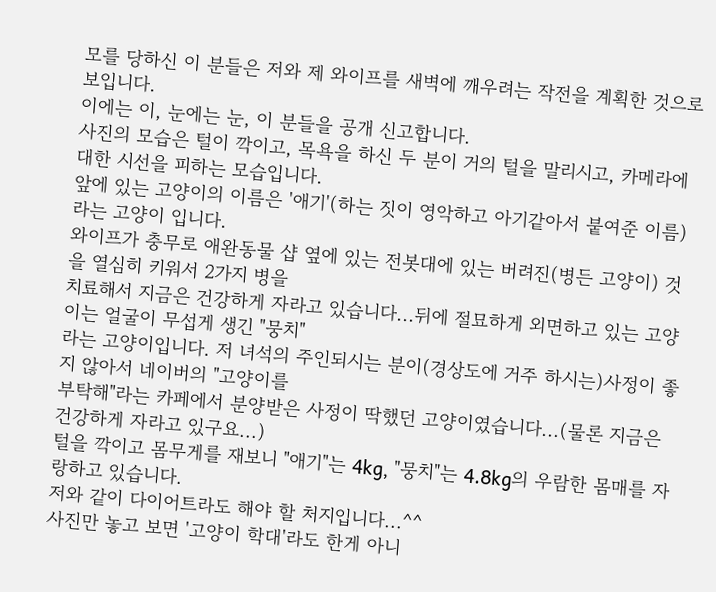모를 당하신 이 분들은 저와 제 와이프를 새벽에 깨우려는 작전을 계획한 것으로 보입니다.
이에는 이, 눈에는 눈, 이 분들을 공개 신고합니다.
사진의 모습은 털이 깍이고, 목욕을 하신 두 분이 거의 털을 말리시고, 카메라에 대한 시선을 피하는 모습입니다.
앞에 있는 고양이의 이름은 '애기'(하는 짓이 영악하고 아기같아서 붙여준 이름)라는 고양이 입니다.
와이프가 충무로 애완동물 샵 옆에 있는 전봇대에 있는 버려진(병든 고양이) 것을 열심히 키워서 2가지 병을
치료해서 지금은 건강하게 자라고 있습니다...뒤에 절묘하게 외면하고 있는 고양이는 얼굴이 무섭게 생긴 "뭉치"
라는 고양이입니다. 저 녀석의 주인되시는 분이(경상도에 거주 하시는)사정이 좋지 않아서 네이버의 "고양이를
부탁해"라는 카페에서 분양받은 사정이 딱했던 고양이였습니다...(물론 지금은 건강하게 자라고 있구요...)
털을 깍이고 몸무게를 재보니 "애기"는 4kg, "뭉치"는 4.8kg의 우람한 몸매를 자랑하고 있습니다.
저와 같이 다이어트라도 해야 할 처지입니다...^^
사진만 놓고 보면 '고양이 학대'라도 한게 아니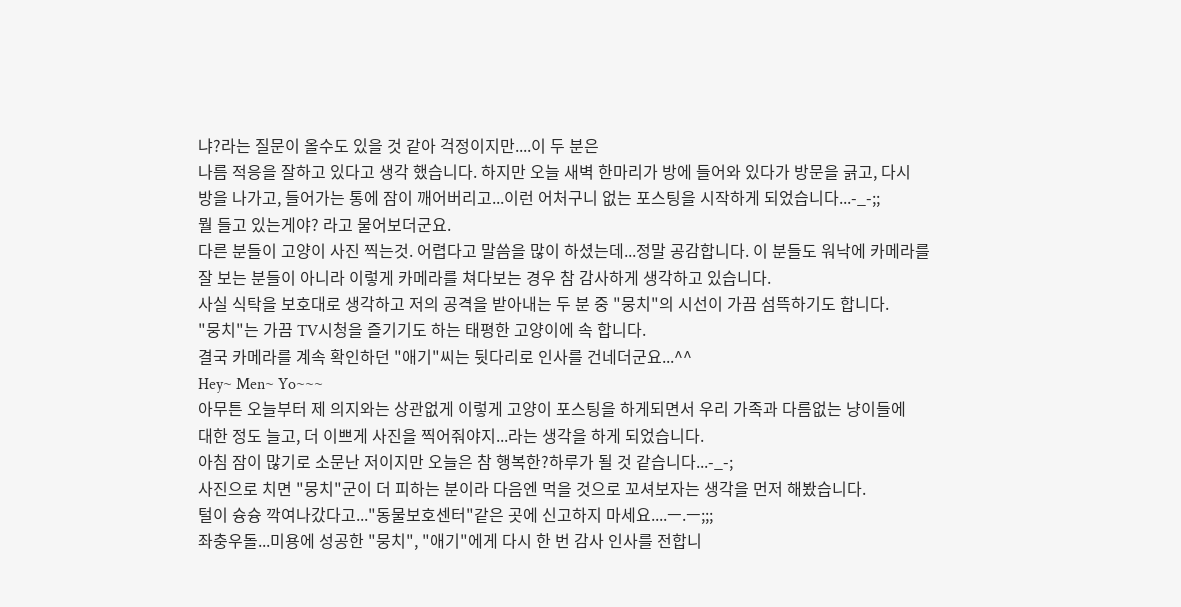냐?라는 질문이 올수도 있을 것 같아 걱정이지만....이 두 분은
나름 적응을 잘하고 있다고 생각 했습니다. 하지만 오늘 새벽 한마리가 방에 들어와 있다가 방문을 긁고, 다시
방을 나가고, 들어가는 통에 잠이 깨어버리고...이런 어처구니 없는 포스팅을 시작하게 되었습니다...-_-;;
뭘 들고 있는게야? 라고 물어보더군요.
다른 분들이 고양이 사진 찍는것. 어렵다고 말씀을 많이 하셨는데...정말 공감합니다. 이 분들도 워낙에 카메라를
잘 보는 분들이 아니라 이렇게 카메라를 쳐다보는 경우 참 감사하게 생각하고 있습니다.
사실 식탁을 보호대로 생각하고 저의 공격을 받아내는 두 분 중 "뭉치"의 시선이 가끔 섬뜩하기도 합니다.
"뭉치"는 가끔 TV시청을 즐기기도 하는 태평한 고양이에 속 합니다.
결국 카메라를 계속 확인하던 "애기"씨는 뒷다리로 인사를 건네더군요...^^
Hey~ Men~ Yo~~~
아무튼 오늘부터 제 의지와는 상관없게 이렇게 고양이 포스팅을 하게되면서 우리 가족과 다름없는 냥이들에
대한 정도 늘고, 더 이쁘게 사진을 찍어줘야지...라는 생각을 하게 되었습니다.
아침 잠이 많기로 소문난 저이지만 오늘은 참 행복한?하루가 될 것 같습니다...-_-;
사진으로 치면 "뭉치"군이 더 피하는 분이라 다음엔 먹을 것으로 꼬셔보자는 생각을 먼저 해봤습니다.
털이 슝슝 깍여나갔다고..."동물보호센터"같은 곳에 신고하지 마세요....ㅡ.ㅡ;;;
좌충우돌...미용에 성공한 "뭉치", "애기"에게 다시 한 번 감사 인사를 전합니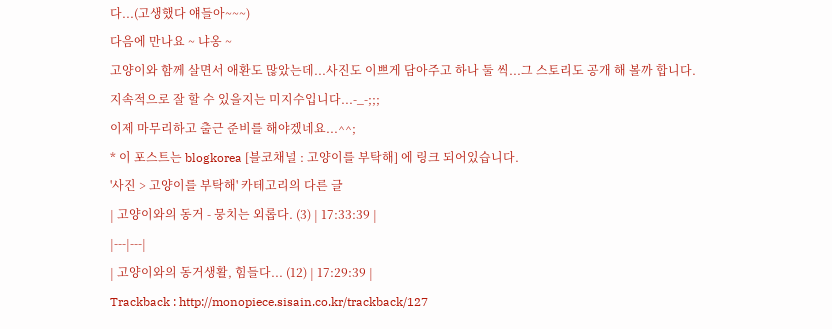다...(고생했다 얘들아~~~)
다음에 만나요 ~ 냐옹 ~
고양이와 함께 살면서 애환도 많았는데...사진도 이쁘게 담아주고 하나 둘 씩...그 스토리도 공개 해 볼까 합니다.
지속적으로 잘 할 수 있을지는 미지수입니다...-_-;;;
이제 마무리하고 출근 준비를 해야겠네요...^^;
* 이 포스트는 blogkorea [블코채널 : 고양이를 부탁해] 에 링크 되어있습니다.
'사진 > 고양이를 부탁해' 카테고리의 다른 글
| 고양이와의 동거 - 뭉치는 외롭다. (3) | 17:33:39 |
|---|---|
| 고양이와의 동거생활, 힘들다... (12) | 17:29:39 |
Trackback : http://monopiece.sisain.co.kr/trackback/127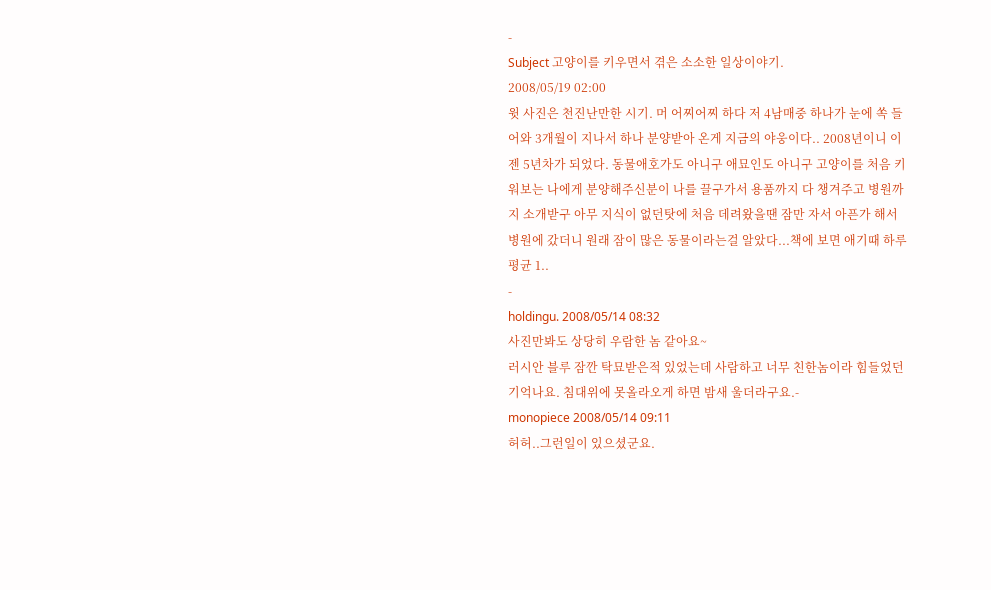-
Subject 고양이를 키우면서 겪은 소소한 일상이야기.
2008/05/19 02:00
윗 사진은 천진난만한 시기. 머 어찌어찌 하다 저 4남매중 하나가 눈에 쏙 들어와 3개월이 지나서 하나 분양받아 온게 지금의 야웅이다.. 2008년이니 이젠 5년차가 되었다. 동물애호가도 아니구 애묘인도 아니구 고양이를 처음 키워보는 나에게 분양해주신분이 나를 끌구가서 용품까지 다 챙겨주고 병원까지 소개받구 아무 지식이 없던탓에 처음 데려왔을땐 잠만 자서 아픈가 해서 병원에 갔더니 원래 잠이 많은 동물이라는걸 알았다...책에 보면 애기때 하루평균 1..
-
holdingu. 2008/05/14 08:32
사진만봐도 상당히 우람한 놈 같아요~
러시안 블루 잠깐 탁묘받은적 있었는데 사람하고 너무 친한놈이라 힘들었던 기억나요. 침대위에 못올라오게 하면 밤새 울더라구요.-
monopiece 2008/05/14 09:11
허허..그런일이 있으셨군요.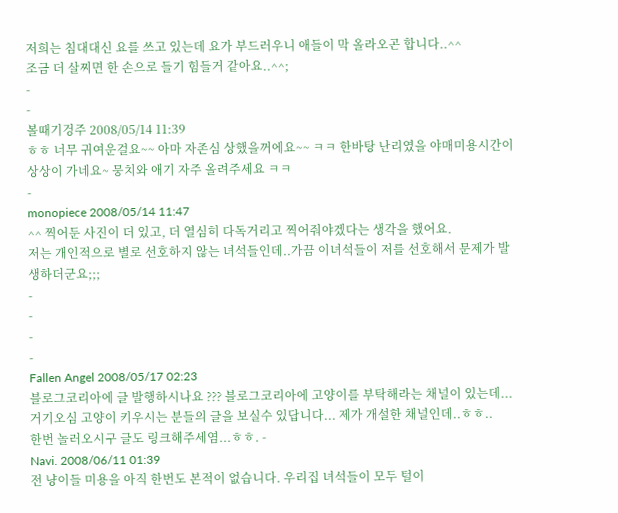저희는 침대대신 요를 쓰고 있는데 요가 부드러우니 애들이 막 올라오곤 합니다..^^
조금 더 살찌면 한 손으로 들기 힘들거 같아요..^^;
-
-
볼때기겅주 2008/05/14 11:39
ㅎㅎ 너무 귀여운걸요~~ 아마 자존심 상했을꺼에요~~ ㅋㅋ 한바탕 난리였을 야매미용시간이 상상이 가네요~ 뭉치와 애기 자주 올려주세요 ㅋㅋ
-
monopiece 2008/05/14 11:47
^^ 찍어둔 사진이 더 있고, 더 열심히 다독거리고 찍어줘야겠다는 생각을 했어요.
저는 개인적으로 별로 선호하지 않는 녀석들인데..가끔 이녀석들이 저를 선호해서 문제가 발생하더군요;;;
-
-
-
-
Fallen Angel 2008/05/17 02:23
블로그코리아에 글 발행하시나요 ??? 블로그코리아에 고양이를 부탁해라는 채널이 있는데...
거기오심 고양이 키우시는 분들의 글을 보실수 있답니다... 제가 개설한 채널인데..ㅎㅎ..
한번 놀러오시구 글도 링크해주세염...ㅎㅎ. -
Navi. 2008/06/11 01:39
전 냥이들 미용을 아직 한번도 본적이 없습니다. 우리집 녀석들이 모두 털이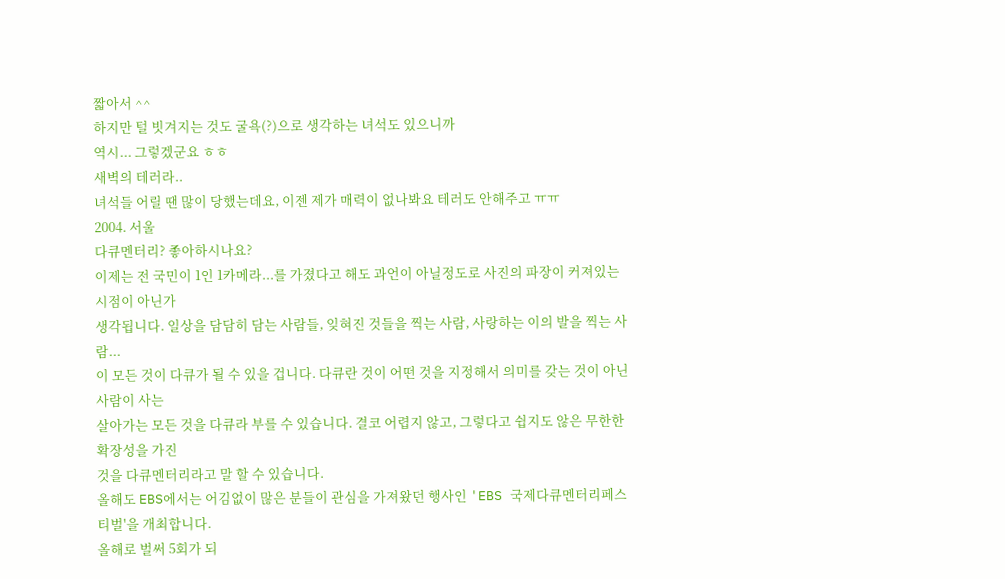짧아서 ^^
하지만 털 빗겨지는 것도 굴욕(?)으로 생각하는 녀석도 있으니까
역시... 그렇겠군요 ㅎㅎ
새벽의 테러라..
녀석들 어릴 땐 많이 당했는데요, 이젠 제가 매력이 없나봐요 테러도 안해주고 ㅠㅠ
2004. 서울
다큐멘터리? 좋아하시나요?
이제는 전 국민이 1인 1카메라...를 가졌다고 해도 과언이 아닐정도로 사진의 파장이 커져있는 시점이 아닌가
생각됩니다. 일상을 담담히 담는 사람들, 잊혀진 것들을 찍는 사람, 사랑하는 이의 발을 찍는 사람...
이 모든 것이 다큐가 될 수 있을 겁니다. 다큐란 것이 어떤 것을 지정해서 의미를 갖는 것이 아닌 사람이 사는
살아가는 모든 것을 다큐라 부를 수 있습니다. 결코 어렵지 않고, 그렇다고 쉽지도 않은 무한한 확장성을 가진
것을 다큐멘터리라고 말 할 수 있습니다.
올해도 EBS에서는 어김없이 많은 분들이 관심을 가져왔던 행사인 'EBS 국제다큐멘터리페스티벌'을 개최합니다.
올해로 벌써 5회가 되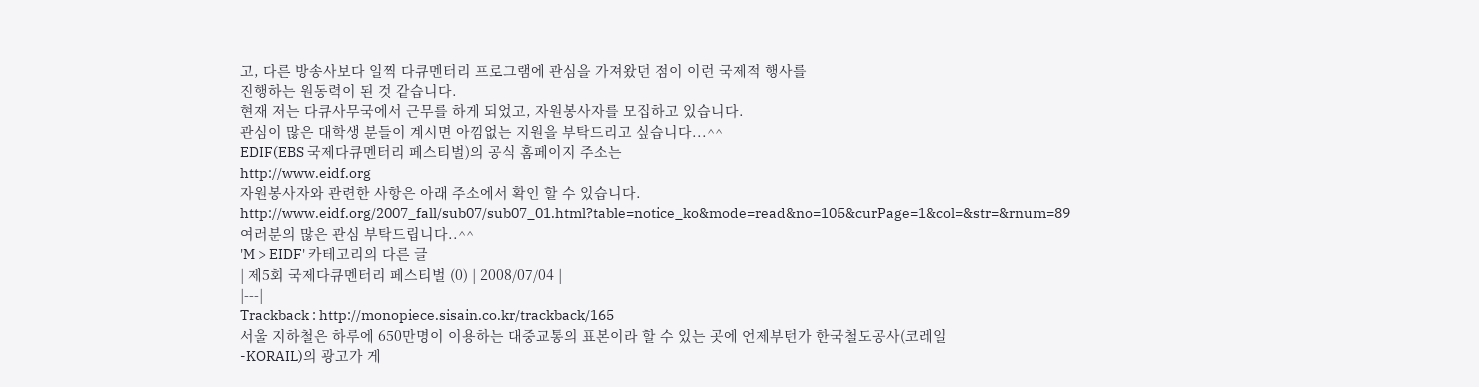고, 다른 방송사보다 일찍 다큐멘터리 프로그램에 관심을 가져왔던 점이 이런 국제적 행사를
진행하는 원동력이 된 것 같습니다.
현재 저는 다큐사무국에서 근무를 하게 되었고, 자원봉사자를 모집하고 있습니다.
관심이 많은 대학생 분들이 계시면 아낌없는 지원을 부탁드리고 싶습니다...^^
EDIF(EBS 국제다큐멘터리 페스티벌)의 공식 홈페이지 주소는
http://www.eidf.org
자원봉사자와 관련한 사항은 아래 주소에서 확인 할 수 있습니다.
http://www.eidf.org/2007_fall/sub07/sub07_01.html?table=notice_ko&mode=read&no=105&curPage=1&col=&str=&rnum=89
여러분의 많은 관심 부탁드립니다..^^
'M > EIDF' 카테고리의 다른 글
| 제5회 국제다큐멘터리 페스티벌 (0) | 2008/07/04 |
|---|
Trackback : http://monopiece.sisain.co.kr/trackback/165
서울 지하철은 하루에 650만명이 이용하는 대중교통의 표본이라 할 수 있는 곳에 언제부턴가 한국철도공사(코레일
-KORAIL)의 광고가 게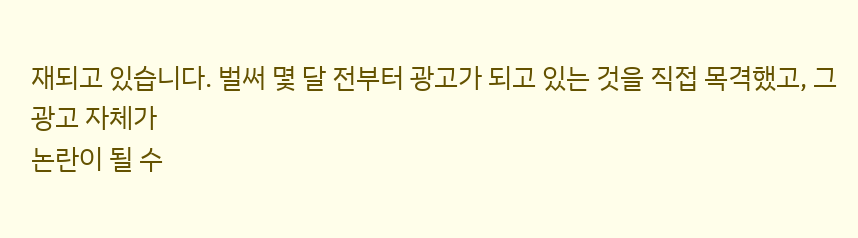재되고 있습니다. 벌써 몇 달 전부터 광고가 되고 있는 것을 직접 목격했고, 그 광고 자체가
논란이 될 수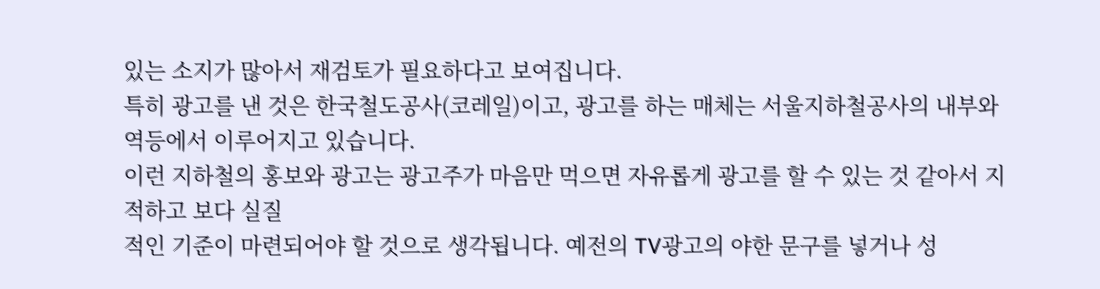있는 소지가 많아서 재검토가 필요하다고 보여집니다.
특히 광고를 낸 것은 한국철도공사(코레일)이고, 광고를 하는 매체는 서울지하철공사의 내부와 역등에서 이루어지고 있습니다.
이런 지하철의 홍보와 광고는 광고주가 마음만 먹으면 자유롭게 광고를 할 수 있는 것 같아서 지적하고 보다 실질
적인 기준이 마련되어야 할 것으로 생각됩니다. 예전의 TV광고의 야한 문구를 넣거나 성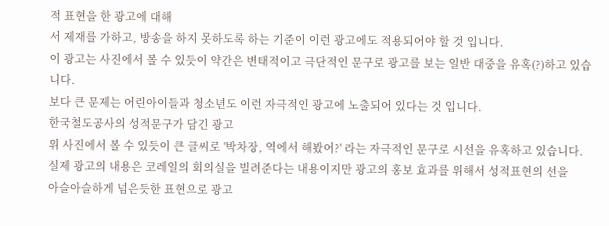적 표현을 한 광고에 대해
서 제재를 가하고, 방송을 하지 못하도록 하는 기준이 이런 광고에도 적용되어야 할 것 입니다.
이 광고는 사진에서 볼 수 있듯이 약간은 변태적이고 극단적인 문구로 광고를 보는 일반 대중을 유혹(?)하고 있습니다.
보다 큰 문제는 어린아이들과 청소년도 이런 자극적인 광고에 노출되어 있다는 것 입니다.
한국철도공사의 성적문구가 담긴 광고
위 사진에서 볼 수 있듯이 큰 글씨로 '박차장, 역에서 해봤어?' 라는 자극적인 문구로 시선을 유혹하고 있습니다.
실제 광고의 내용은 코레일의 회의실을 빌려준다는 내용이지만 광고의 홍보 효과를 위해서 성적표현의 선을
아슬아슬하게 넘은듯한 표현으로 광고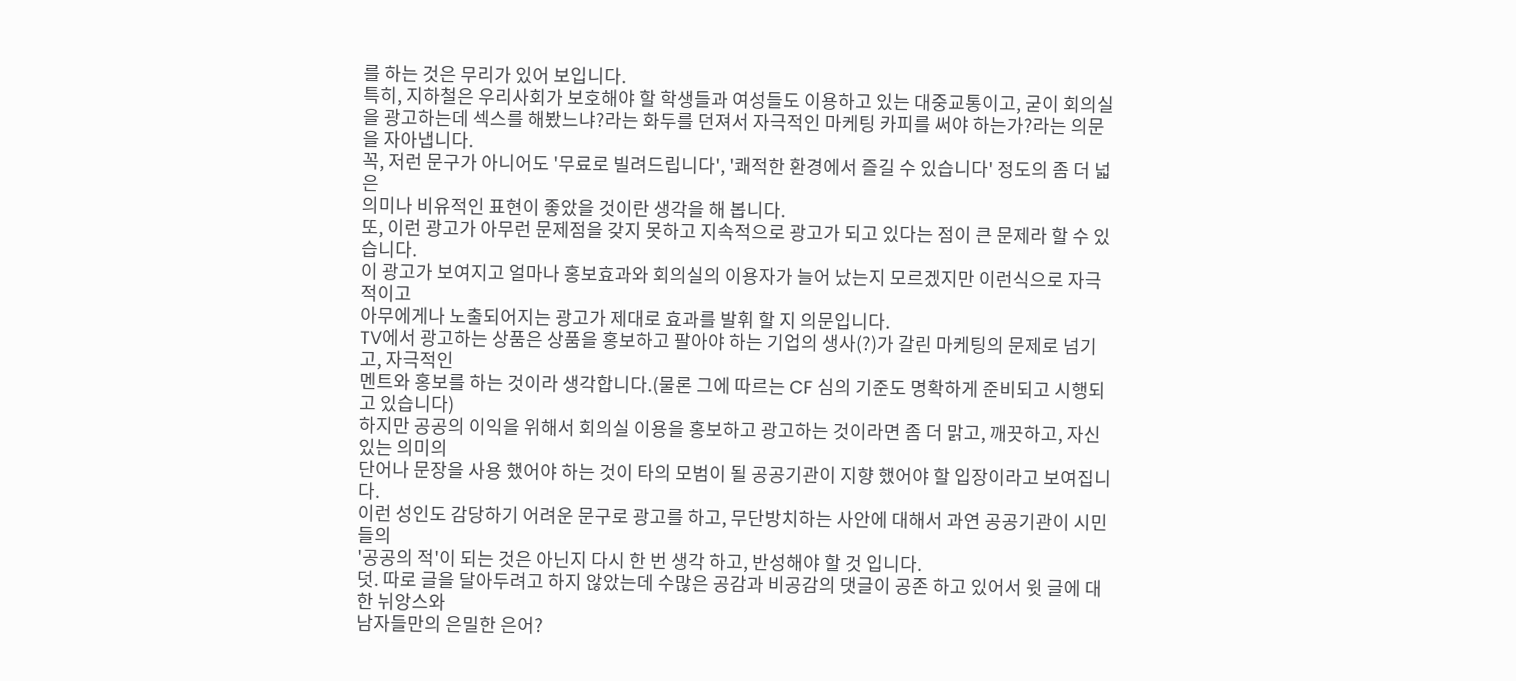를 하는 것은 무리가 있어 보입니다.
특히, 지하철은 우리사회가 보호해야 할 학생들과 여성들도 이용하고 있는 대중교통이고, 굳이 회의실을 광고하는데 섹스를 해봤느냐?라는 화두를 던져서 자극적인 마케팅 카피를 써야 하는가?라는 의문을 자아냅니다.
꼭, 저런 문구가 아니어도 '무료로 빌려드립니다', '쾌적한 환경에서 즐길 수 있습니다' 정도의 좀 더 넓은
의미나 비유적인 표현이 좋았을 것이란 생각을 해 봅니다.
또, 이런 광고가 아무런 문제점을 갖지 못하고 지속적으로 광고가 되고 있다는 점이 큰 문제라 할 수 있습니다.
이 광고가 보여지고 얼마나 홍보효과와 회의실의 이용자가 늘어 났는지 모르겠지만 이런식으로 자극적이고
아무에게나 노출되어지는 광고가 제대로 효과를 발휘 할 지 의문입니다.
TV에서 광고하는 상품은 상품을 홍보하고 팔아야 하는 기업의 생사(?)가 갈린 마케팅의 문제로 넘기고, 자극적인
멘트와 홍보를 하는 것이라 생각합니다.(물론 그에 따르는 CF 심의 기준도 명확하게 준비되고 시행되고 있습니다)
하지만 공공의 이익을 위해서 회의실 이용을 홍보하고 광고하는 것이라면 좀 더 맑고, 깨끗하고, 자신있는 의미의
단어나 문장을 사용 했어야 하는 것이 타의 모범이 될 공공기관이 지향 했어야 할 입장이라고 보여집니다.
이런 성인도 감당하기 어려운 문구로 광고를 하고, 무단방치하는 사안에 대해서 과연 공공기관이 시민들의
'공공의 적'이 되는 것은 아닌지 다시 한 번 생각 하고, 반성해야 할 것 입니다.
덧. 따로 글을 달아두려고 하지 않았는데 수많은 공감과 비공감의 댓글이 공존 하고 있어서 윗 글에 대한 뉘앙스와
남자들만의 은밀한 은어?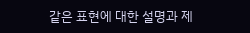같은 표현에 대한 설명과 제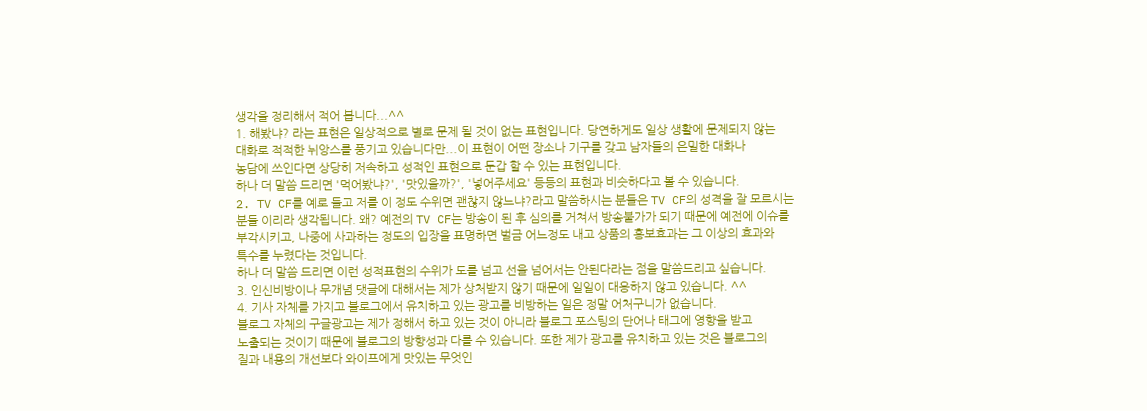생각을 정리해서 적어 봅니다...^^
1. 해봤냐? 라는 표현은 일상적으로 별로 문제 될 것이 없는 표현입니다. 당연하게도 일상 생활에 문제되지 않는
대화로 적적한 뉘앙스를 풍기고 있습니다만...이 표현이 어떤 장소나 기구를 갖고 남자들의 은밀한 대화나
농담에 쓰인다면 상당히 저속하고 성적인 표현으로 둔갑 할 수 있는 표현입니다.
하나 더 말씀 드리면 '먹어봤냐?', '맛있을까?', '넣어주세요' 등등의 표현과 비슷하다고 볼 수 있습니다.
2. TV CF를 예로 들고 저를 이 정도 수위면 괜찮지 않느냐?라고 말씀하시는 분들은 TV CF의 성격을 잘 모르시는
분들 이리라 생각됩니다. 왜? 예전의 TV CF는 방송이 된 후 심의를 거쳐서 방송불가가 되기 때문에 예전에 이슈를
부각시키고, 나중에 사과하는 정도의 입장을 표명하면 벌금 어느정도 내고 상품의 홍보효과는 그 이상의 효과와
특수를 누렸다는 것입니다.
하나 더 말씀 드리면 이런 성적표현의 수위가 도를 넘고 선을 넘어서는 안된다라는 점을 말씀드리고 싶습니다.
3. 인신비방이나 무개념 댓글에 대해서는 제가 상처받지 않기 때문에 일일이 대응하지 않고 있습니다. ^^
4. 기사 자체를 가지고 블로그에서 유치하고 있는 광고를 비방하는 일은 정말 어처구니가 없습니다.
블로그 자체의 구글광고는 제가 정해서 하고 있는 것이 아니라 블로그 포스팅의 단어나 태그에 영향을 받고
노출되는 것이기 때문에 블로그의 방향성과 다를 수 있습니다. 또한 제가 광고를 유치하고 있는 것은 블로그의
질과 내용의 개선보다 와이프에게 맛있는 무엇인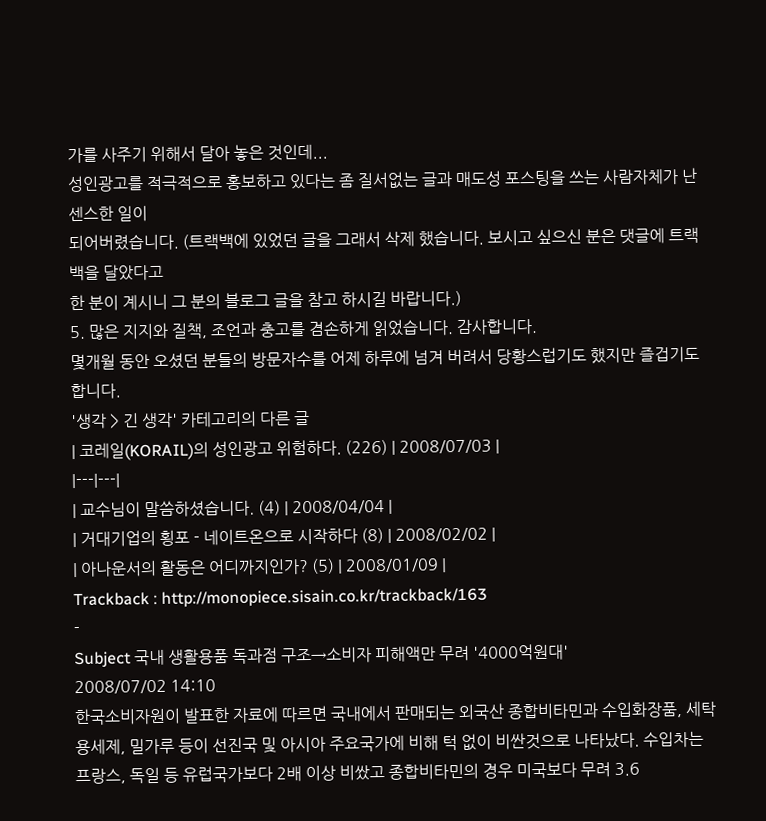가를 사주기 위해서 달아 놓은 것인데...
성인광고를 적극적으로 홍보하고 있다는 좀 질서없는 글과 매도성 포스팅을 쓰는 사람자체가 난센스한 일이
되어버렸습니다. (트랙백에 있었던 글을 그래서 삭제 했습니다. 보시고 싶으신 분은 댓글에 트랙백을 달았다고
한 분이 계시니 그 분의 블로그 글을 참고 하시길 바랍니다.)
5. 많은 지지와 질책, 조언과 충고를 겸손하게 읽었습니다. 감사합니다.
몇개월 동안 오셨던 분들의 방문자수를 어제 하루에 넘겨 버려서 당황스럽기도 했지만 즐겁기도 합니다.
'생각 > 긴 생각' 카테고리의 다른 글
| 코레일(KORAIL)의 성인광고 위험하다. (226) | 2008/07/03 |
|---|---|
| 교수님이 말씀하셨습니다. (4) | 2008/04/04 |
| 거대기업의 횡포 - 네이트온으로 시작하다 (8) | 2008/02/02 |
| 아나운서의 활동은 어디까지인가? (5) | 2008/01/09 |
Trackback : http://monopiece.sisain.co.kr/trackback/163
-
Subject 국내 생활용품 독과점 구조→소비자 피해액만 무려 '4000억원대'
2008/07/02 14:10
한국소비자원이 발표한 자료에 따르면 국내에서 판매되는 외국산 종합비타민과 수입화장품, 세탁용세제, 밀가루 등이 선진국 및 아시아 주요국가에 비해 턱 없이 비싼것으로 나타났다. 수입차는 프랑스, 독일 등 유럽국가보다 2배 이상 비쌌고 종합비타민의 경우 미국보다 무려 3.6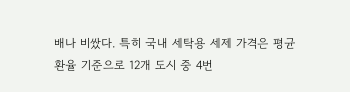배나 비쌌다. 특히 국내 세탁용 세제 가격은 평균환율 기준으로 12개 도시 중 4번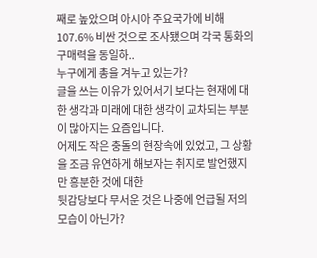째로 높았으며 아시아 주요국가에 비해 107.6% 비싼 것으로 조사됐으며 각국 통화의 구매력을 동일하..
누구에게 총을 겨누고 있는가?
글을 쓰는 이유가 있어서기 보다는 현재에 대한 생각과 미래에 대한 생각이 교차되는 부분이 많아지는 요즘입니다.
어제도 작은 충돌의 현장속에 있었고, 그 상황을 조금 유연하게 해보자는 취지로 발언했지만 흥분한 것에 대한
뒷감당보다 무서운 것은 나중에 언급될 저의 모습이 아닌가?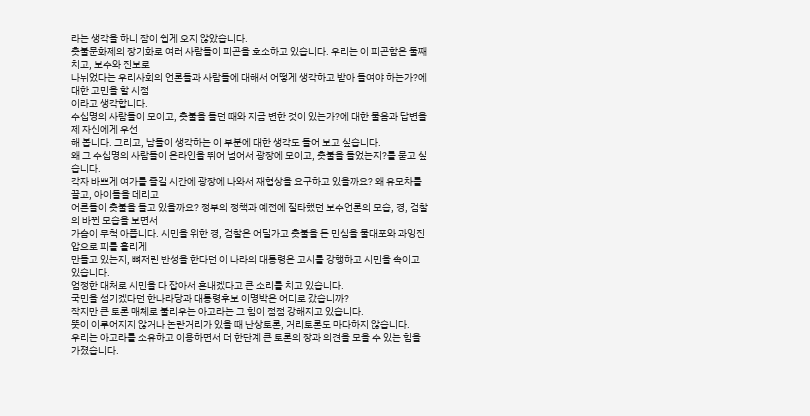라는 생각을 하니 잠이 쉽게 오지 않았습니다.
촛불문화제의 장기화로 여러 사람들이 피곤을 호소하고 있습니다. 우리는 이 피곤함은 둘째치고, 보수와 진보로
나뉘었다는 우리사회의 언론들과 사람들에 대해서 어떻게 생각하고 받아 들여야 하는가?에 대한 고민을 할 시점
이라고 생각합니다.
수십명의 사람들이 모이고, 촛불을 들던 때와 지금 변한 것이 있는가?에 대한 물음과 답변을 제 자신에게 우선
해 봅니다. 그리고, 남들이 생각하는 이 부분에 대한 생각도 들어 보고 싶습니다.
왜 그 수십명의 사람들이 온라인을 뛰어 넘어서 광장에 모이고, 촛불을 들었는지?를 묻고 싶습니다.
각자 바쁘게 여가를 즐길 시간에 광장에 나와서 재협상을 요구하고 있을까요? 왜 유모차를 끌고, 아이들을 데리고
어른들이 촛불을 들고 있을까요? 정부의 정책과 예전에 질타했던 보수언론의 모습, 경, 검찰의 바뀐 모습을 보면서
가슴이 무척 아픕니다. 시민을 위한 경, 검찰은 어딜가고 촛불을 든 민심을 물대포와 과잉진압으로 피를 흘리게
만들고 있는지, 뼈저린 반성을 한다던 이 나라의 대통령은 고시를 강행하고 시민을 속이고 있습니다.
엄정한 대처로 시민을 다 잡아서 혼내겠다고 큰 소리를 치고 있습니다.
국민을 섬기겠다던 한나라당과 대통령후보 이명박은 어디로 갔습니까?
작지만 큰 토론 매체로 불리우는 아고라는 그 힘이 점점 강해지고 있습니다.
뜻이 이루어지지 않거나 논란거리가 있을 때 난상토론, 거리토론도 마다하지 않습니다.
우리는 아고라를 소유하고 이용하면서 더 한단계 큰 토론의 장과 의견을 모을 수 있는 힘을 가졌습니다.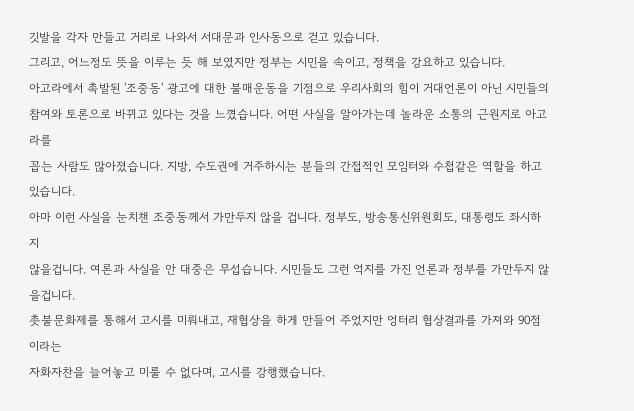깃발을 각자 만들고 거리로 나와서 서대문과 인사동으로 걷고 있습니다.
그리고, 어느정도 뜻을 이루는 듯 해 보였지만 정부는 시민을 속이고, 정책을 강요하고 있습니다.
아고라에서 촉발된 '조중동' 광고에 대한 불매운동을 기점으로 우리사회의 힘이 거대언론이 아닌 시민들의
참여와 토론으로 바뀌고 있다는 것을 느꼈습니다. 어떤 사실을 알아가는데 놀라운 소통의 근원지로 아고라를
꼽는 사람도 많아졌습니다. 지방, 수도권에 거주하시는 분들의 간접적인 모임터와 수첩같은 역할을 하고 있습니다.
아마 이런 사실을 눈치챈 조중동께서 가만두지 않을 겁니다. 정부도, 방송통신위원회도, 대통령도 좌시하지
않을겁니다. 여론과 사실을 안 대중은 무섭습니다. 시민들도 그런 억지를 가진 언론과 정부를 가만두지 않을겁니다.
촛불문화제를 통해서 고시를 미뤄내고, 재협상을 하게 만들어 주었지만 엉터리 협상결과를 가져와 90점이라는
자화자찬을 늘어놓고 미룰 수 없다며, 고시를 강행했습니다.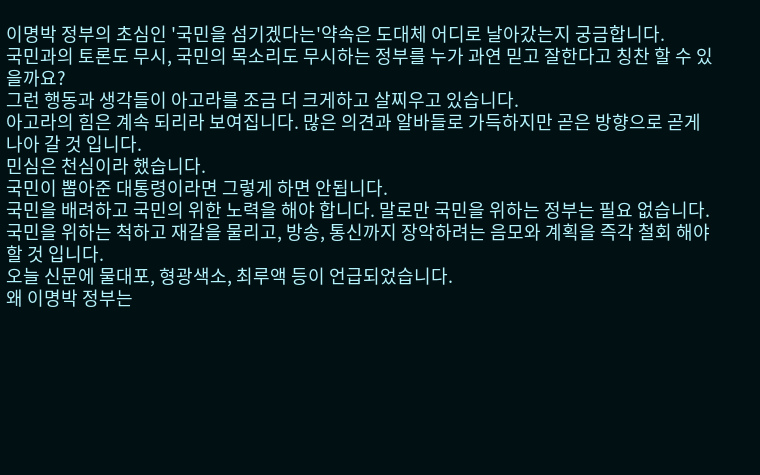이명박 정부의 초심인 '국민을 섬기겠다는'약속은 도대체 어디로 날아갔는지 궁금합니다.
국민과의 토론도 무시, 국민의 목소리도 무시하는 정부를 누가 과연 믿고 잘한다고 칭찬 할 수 있을까요?
그런 행동과 생각들이 아고라를 조금 더 크게하고 살찌우고 있습니다.
아고라의 힘은 계속 되리라 보여집니다. 많은 의견과 알바들로 가득하지만 곧은 방향으로 곧게 나아 갈 것 입니다.
민심은 천심이라 했습니다.
국민이 뽑아준 대통령이라면 그렇게 하면 안됩니다.
국민을 배려하고 국민의 위한 노력을 해야 합니다. 말로만 국민을 위하는 정부는 필요 없습니다.
국민을 위하는 척하고 재갈을 물리고, 방송, 통신까지 장악하려는 음모와 계획을 즉각 철회 해야 할 것 입니다.
오늘 신문에 물대포, 형광색소, 최루액 등이 언급되었습니다.
왜 이명박 정부는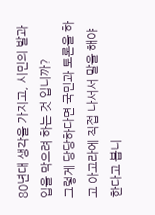80년대 생각을 가지고, 시민의 발과 입을 막으려 하는 것 입니까?
그렇게 당당하다면 국민과 토론을 하고 아고라에 직접 나서서 말을 해야 한다고 봅니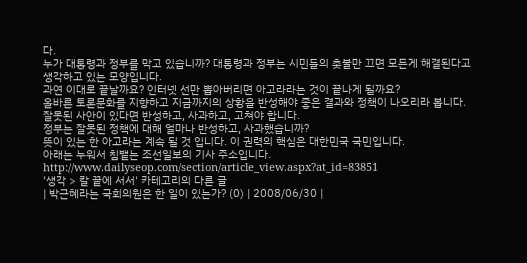다.
누가 대통령과 정부를 막고 있습니까? 대통령과 정부는 시민들의 촛불만 끄면 모든게 해결된다고
생각하고 있는 모양입니다.
과연 이대로 끝날까요? 인터넷 선만 뽑아버리면 아고라라는 것이 끝나게 될까요?
올바른 토론문화를 지향하고 지금까지의 상황을 반성해야 좋은 결과와 정책이 나오리라 봅니다.
잘못된 사안이 있다면 반성하고, 사과하고, 고쳐야 합니다.
정부는 잘못된 정책에 대해 얼마나 반성하고, 사과했습니까?
뜻이 있는 한 아고라는 계속 될 것 입니다. 이 권력의 핵심은 대한민국 국민입니다.
아래는 누워서 침뱉는 조선일보의 기사 주소입니다.
http://www.dailyseop.com/section/article_view.aspx?at_id=83851
'생각 > 칼 끝에 서서' 카테고리의 다른 글
| 박근혜라는 국회의원은 한 일이 있는가? (0) | 2008/06/30 |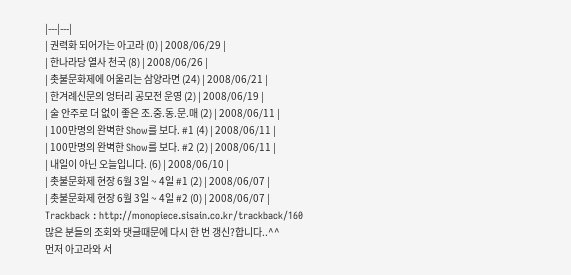|---|---|
| 권력화 되어가는 아고라 (0) | 2008/06/29 |
| 한나라당 열사 천국 (8) | 2008/06/26 |
| 촛불문화제에 어울리는 삼양라면 (24) | 2008/06/21 |
| 한겨례신문의 엉터리 공모전 운영 (2) | 2008/06/19 |
| 술 안주로 더 없이 좋은 조.중.동.문.매 (2) | 2008/06/11 |
| 100만명의 완벽한 Show를 보다. #1 (4) | 2008/06/11 |
| 100만명의 완벽한 Show를 보다. #2 (2) | 2008/06/11 |
| 내일이 아닌 오늘입니다. (6) | 2008/06/10 |
| 촛불문화제 현장 6월 3일 ~ 4일 #1 (2) | 2008/06/07 |
| 촛불문화제 현장 6월 3일 ~ 4일 #2 (0) | 2008/06/07 |
Trackback : http://monopiece.sisain.co.kr/trackback/160
많은 분들의 조회와 댓글때문에 다시 한 번 갱신?합니다..^^
먼저 아고라와 서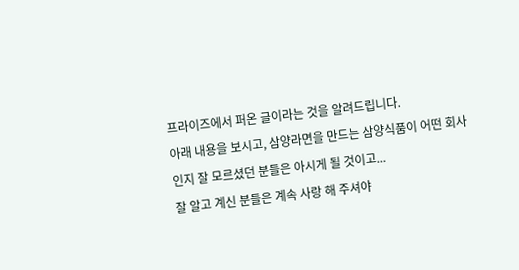프라이즈에서 퍼온 글이라는 것을 알려드립니다.
아래 내용을 보시고, 삼양라면을 만드는 삼양식품이 어떤 회사인지 잘 모르셨던 분들은 아시게 될 것이고...
잘 알고 계신 분들은 계속 사랑 해 주셔야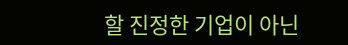할 진정한 기업이 아닌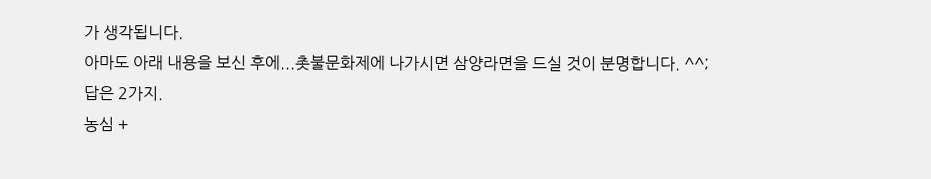가 생각됩니다.
아마도 아래 내용을 보신 후에...촛불문화제에 나가시면 삼양라면을 드실 것이 분명합니다. ^^;
답은 2가지.
농심 +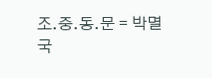조.중.동.문 = 박멸
국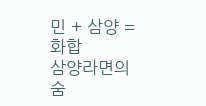민 + 삼양 = 화합
삼양라면의 숨